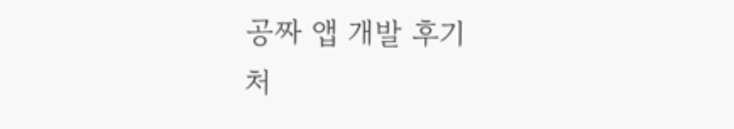공짜 앱 개발 후기
처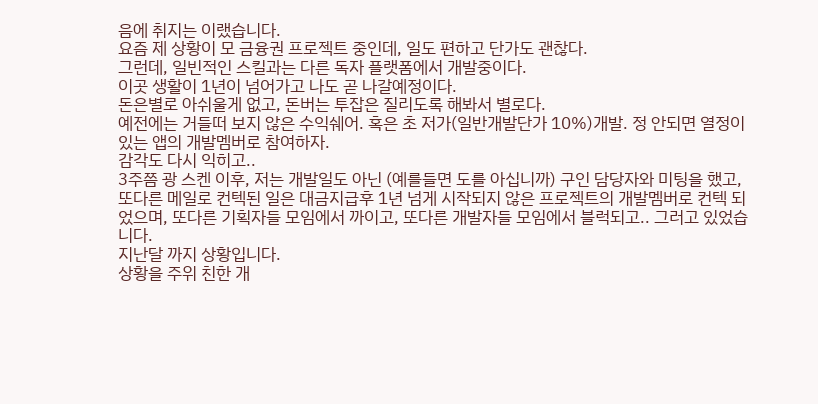음에 취지는 이랬습니다.
요즘 제 상황이 모 금융권 프로젝트 중인데, 일도 편하고 단가도 괜찮다.
그런데, 일빈적인 스킬과는 다른 독자 플랫폼에서 개발중이다.
이곳 생활이 1년이 넘어가고 나도 곧 나갈예정이다.
돈은별로 아쉬울게 없고, 돈버는 투잡은 질리도록 해봐서 별로다.
예전에는 거들떠 보지 않은 수익쉐어. 혹은 초 저가(일반개발단가 10%)개발. 정 안되면 열정이 있는 앱의 개발멤버로 참여하자.
감각도 다시 익히고..
3주쯤 광 스켄 이후, 저는 개발일도 아닌 (예를들면 도를 아십니까) 구인 담당자와 미팅을 했고, 또다른 메일로 컨텍된 일은 대금지급후 1년 넘게 시작되지 않은 프로젝트의 개발멤버로 컨텍 되었으며, 또다른 기획자들 모임에서 까이고, 또다른 개발자들 모임에서 블럭되고.. 그러고 있었습니다.
지난달 까지 상황입니다.
상황을 주위 친한 개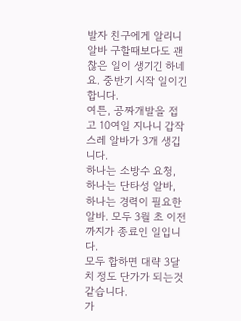발자 친구에게 알리니 알바 구할때보다도 괜찮은 일이 생기긴 하네요. 중반기 시작 일이긴 합니다.
여튼, 공짜개발을 접고 10여일 지나니 갑작스레 알바가 3개 생깁니다.
하나는 소방수 요청, 하나는 단타성 알바, 하나는 경력이 필요한 알바. 모두 3월 초 이전까지가 종료인 일입니다.
모두 합하면 대략 3달치 정도 단가가 되는것 같습니다.
가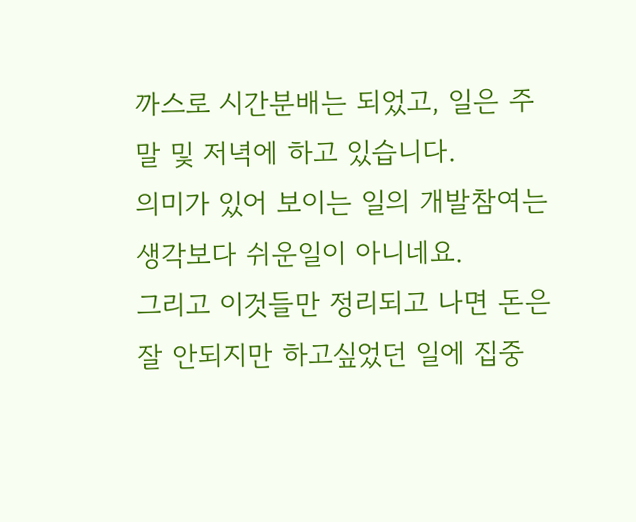까스로 시간분배는 되었고, 일은 주말 및 저녁에 하고 있습니다.
의미가 있어 보이는 일의 개발참여는 생각보다 쉬운일이 아니네요.
그리고 이것들만 정리되고 나면 돈은 잘 안되지만 하고싶었던 일에 집중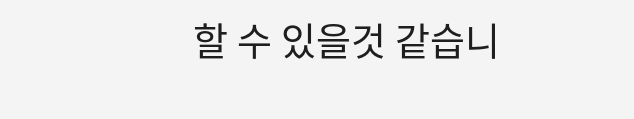할 수 있을것 같습니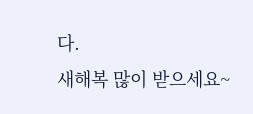다.
새해복 많이 받으세요~